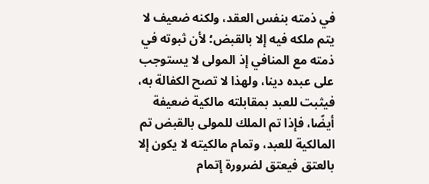في ذمته بنفس العقد، ولكنه ضعيف لا يتم ملكه فيه إلا بالقبض؛ لأن ثبوته في ذمته مع المنافي إذ المولى لا يستوجب على عبده دينا، ولهذا لا تصح الكفالة به، فيثبت للعبد بمقابلته مالكية ضعيفة أيضًا، فإذا تم الملك للمولى بالقبض تم المالكية للعبد، وتمام مالكيته لا يكون إلا بالعتق فيعتق لضرورة إتمام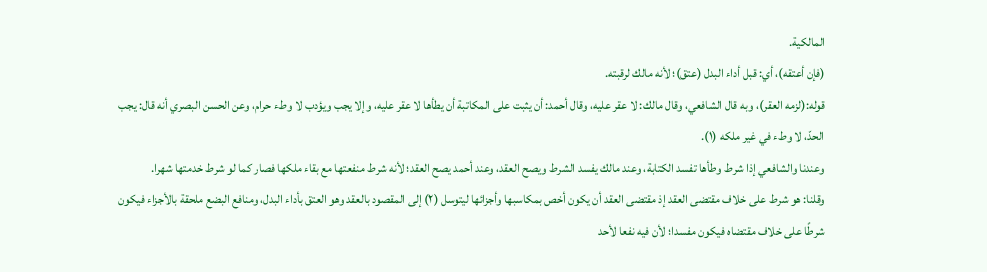المالكية.
(فإن أعتقه)، أي: قبل أداء البدل (عتق)؛ لأنه مالك لرقبته.
قوله:(لزمه العقر)، وبه قال الشافعي، وقال مالك: لا عقر عليه، وقال أحمد: أن يثبت على المكاتبة أن يطأها لا عقر عليه، وإلا يجب ويؤدب لا وطء حرام، وعن الحسن البصري أنه قال: يجب الحدّ، لا وطء في غير ملكه (١).
وعندنا والشافعي إذا شرط وطأها تفسد الكتابة، وعند مالك يفسد الشرط ويصح العقد، وعند أحمد يصح العقد؛ لأنه شرط منفعتها مع بقاء ملكها فصار كما لو شرط خدمتها شهرا.
وقلنا: هو شرط على خلاف مقتضى العقد إذ مقتضى العقد أن يكون أخص بمكاسبها وأجزائها ليتوسل (٢) إلى المقصود بالعقد وهو العتق بأداء البدل، ومنافع البضع ملحقة بالأجزاء فيكون شرطًا على خلاف مقتضاه فيكون مفسدا؛ لأن فيه نفعا لأحد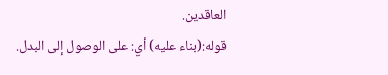العاقدين.
قوله:(بناء عليه) أي: على الوصول إلى البدل.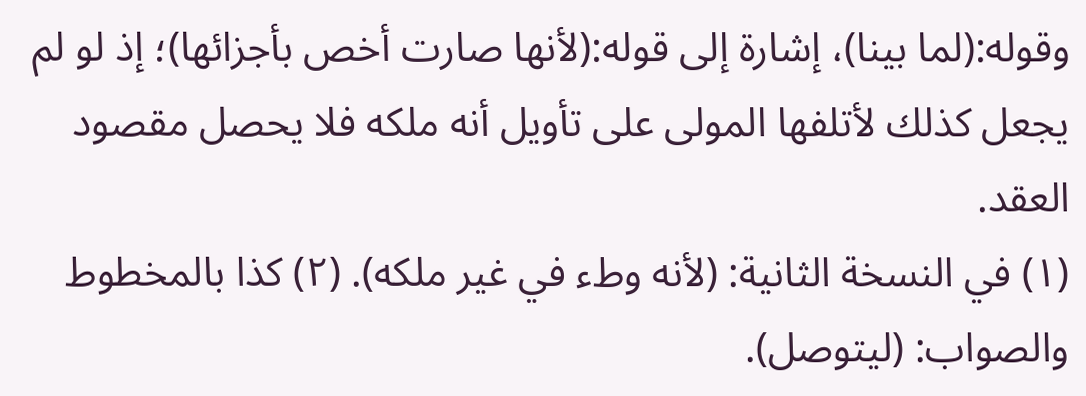وقوله:(لما بينا)، إشارة إلى قوله:(لأنها صارت أخص بأجزائها)؛ إذ لو لم يجعل كذلك لأتلفها المولى على تأويل أنه ملكه فلا يحصل مقصود العقد.
(١) في النسخة الثانية: (لأنه وطء في غير ملكه). (٢) كذا بالمخطوط والصواب: (ليتوصل).